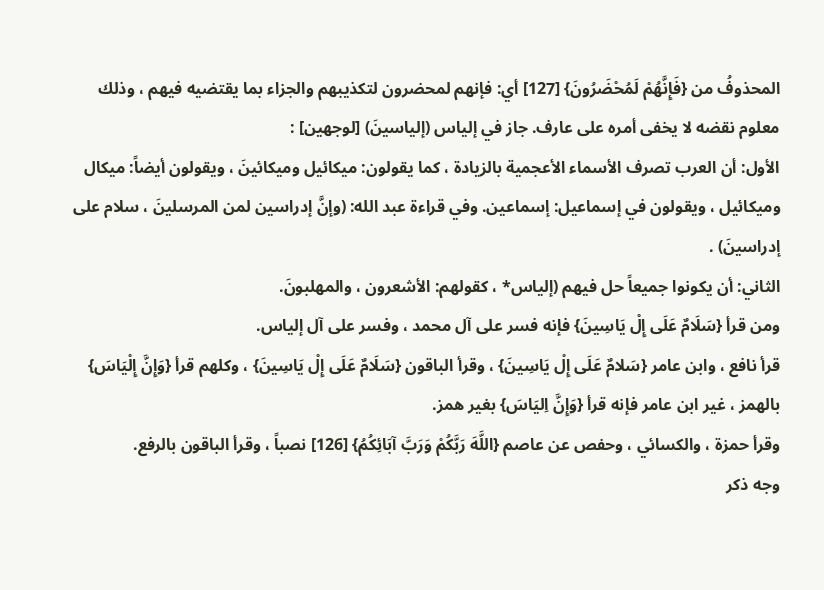المحذوفُ من {فَإِنَّهُمْ لَمُحْضَرُونَ} [127] أي: فإنهم لمحضرون لتكذيبهم والجزاء بما يقتضيه فيهم ، وذلك معلوم نقضه لا يخفى أمره على عارف. جاز في إلياس (إلياسينَ) [لوجهين] :
الأول: أن العرب تصرف الأسماء الأعجمية بالزيادة ، كما يقولون: ميكائيل وميكائينَ ، ويقولون أيضاً: ميكال وميكائيل ، ويقولون في إسماعيل: إسماعين. وفي قراءة عبد الله: (وإنَّ إدراسين لمن المرسلينَ ، سلام على إدراسينَ) .
الثاني: أن يكونوا جميعاً حل فيهم (إلياس* ، كقولهم: الأشعرون ، والمهلبونَ.
ومن قرأ {سَلَامٌ عَلَى إِلْ يَاسِينَ} فإنه فسر على آل محمد ، وفسر على آل إلياس.
قرأ نافع ، وابن عامر {سَلامٌ عَلَى إِلْ يَاسِينَ} ، وقرأ الباقون {سَلَامٌ عَلَى إِلْ يَاسِينَ} ، وكلهم قرأ {وَإِنَّ إِلْيَاسَ} بالهمز ، غير ابن عامر فإنه قرأ {وَإِنَّ اِليَاسَ} بغير همز.
وقرأ حمزة ، والكسائي ، وحفص عن عاصم {اللَّهَ رَبَّكُمْ وَرَبَّ آبَائِكُمُ} [126] نصباً ، وقرأ الباقون بالرفع.
وجه ذكر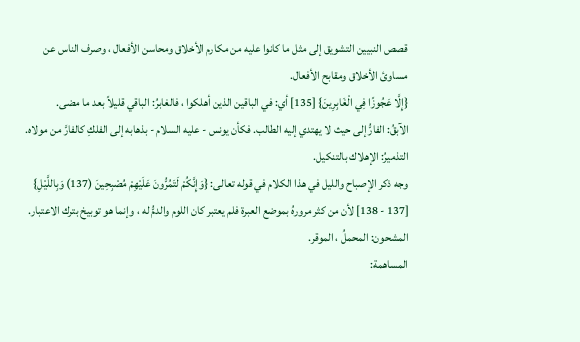قصص النبيين التشويق إلى مثل ما كانوا عليه من مكارم الأخلاق ومحاسن الأفعال ، وصرف الناس عن مساوئ الأخلاق ومقابح الأفعال.
{إِلَّا عَجُوزًا فِي الْغَابِرِينَ} [135] أي: في الباقين الذين أهلكوا ، فالغابرُ: الباقي قليلاً بعد ما مضى.
الآبقُ: الفارُّ إلى حيث لا يهتدي إليه الطالب. فكأن يونس - عليه السلام - بذهابه إلى الفلكِ كالفارَّ من مولاه.
التذميرُ: الإهلاك بالتنكيل.
وجه ذكر الإصباح والليل في هذا الكلام في قوله تعالى: {وَإِنَّكُمْ لَتَمُرُّونَ عَلَيْهِمْ مُصْبِحِينَ (137) وَبِاللَّيْلِ} [137 - 138] لأن من كثر مرورهُ بموضع العبرة فلم يعتبر كان اللوم والدمُّ له ، وإنما هو توبيخ بترك الاعتبار.
المشحون: المحملُ ، الموقر.
المساهمة: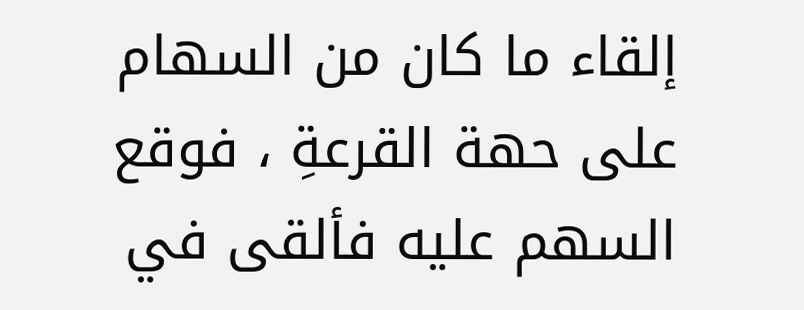إلقاء ما كان من السهام على حهة القرعةِ ، فوقع السهم عليه فألقى في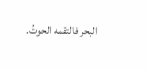البحر فالتقمه الحوتُ.